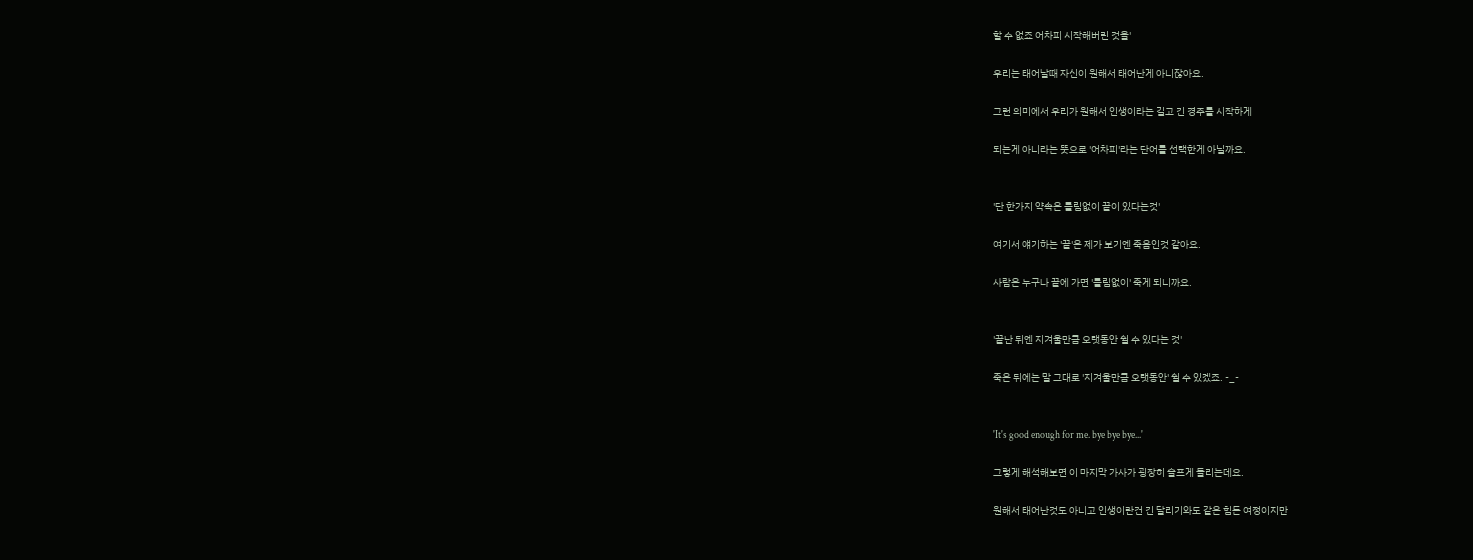할 수 없죠 어차피 시작해버린 것을'

우리는 태어날때 자신이 원해서 태어난게 아니잖아요.

그런 의미에서 우리가 원해서 인생이라는 길고 긴 경주를 시작하게

되는게 아니라는 뜻으로 '어차피'라는 단어를 선택한게 아닐까요.


'단 한가지 약속은 틀림없이 끝이 있다는것'

여기서 얘기하는 '끝'은 제가 보기엔 죽음인것 같아요.

사람은 누구나 끝에 가면 '틀림없이' 죽게 되니까요.


'끝난 뒤엔 지겨울만큼 오랫동안 쉴 수 있다는 것'

죽은 뒤에는 말 그대로 '지겨울만큼 오랫동안' 쉴 수 있겠죠. -_-


'It's good enough for me. bye bye bye...'

그렇게 해석해보면 이 마지막 가사가 굉장히 슬프게 들리는데요.

원해서 태어난것도 아니고 인생이란건 긴 달리기와도 같은 힘든 여정이지만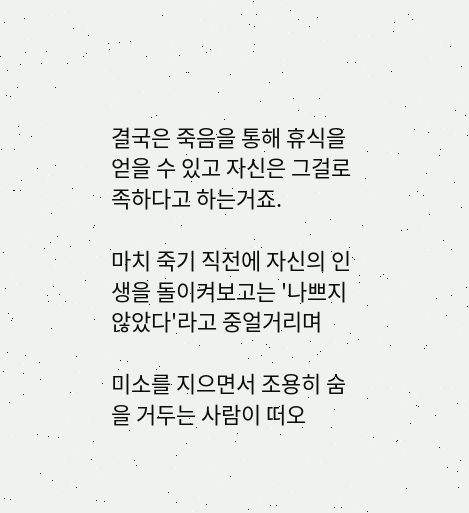결국은 죽음을 통해 휴식을 얻을 수 있고 자신은 그걸로 족하다고 하는거죠.

마치 죽기 직전에 자신의 인생을 돌이켜보고는 '나쁘지 않았다'라고 중얼거리며

미소를 지으면서 조용히 숨을 거두는 사람이 떠오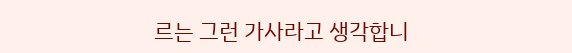르는 그런 가사라고 생각합니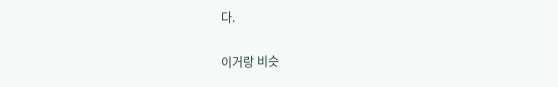다.


이거랑 비슷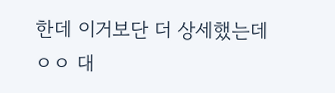한데 이거보단 더 상세했는데 ㅇㅇ 대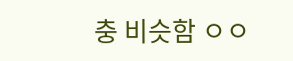충 비슷함 ㅇㅇ